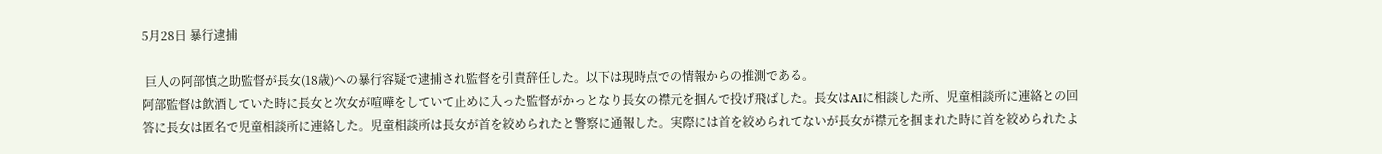5月28日 暴行逮捕

 巨人の阿部慎之助監督が長女(18歳)への暴行容疑で逮捕され監督を引責辞任した。以下は現時点での情報からの推測である。
阿部監督は飲酒していた時に長女と次女が喧嘩をしていて止めに入った監督がかっとなり長女の襟元を掴んで投げ飛ばした。長女はAIに相談した所、児童相談所に連絡との回答に長女は匿名で児童相談所に連絡した。児童相談所は長女が首を絞められたと警察に通報した。実際には首を絞められてないが長女が襟元を掴まれた時に首を絞められたよ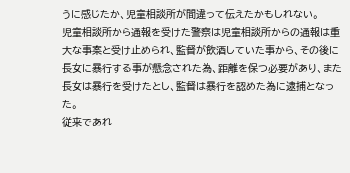うに感じたか、児童相談所が間違って伝えたかもしれない。
児童相談所から通報を受けた警察は児童相談所からの通報は重大な事案と受け止められ、監督が飲酒していた事から、その後に長女に暴行する事が懸念された為、距離を保つ必要があり、また長女は暴行を受けたとし、監督は暴行を認めた為に逮捕となった。
従来であれ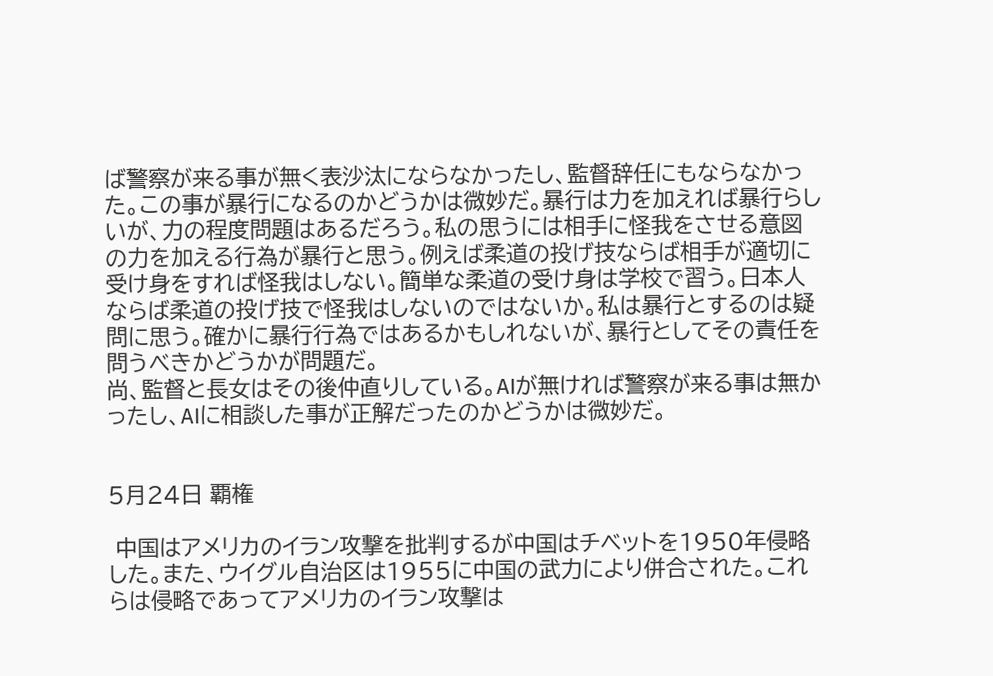ば警察が来る事が無く表沙汰にならなかったし、監督辞任にもならなかった。この事が暴行になるのかどうかは微妙だ。暴行は力を加えれば暴行らしいが、力の程度問題はあるだろう。私の思うには相手に怪我をさせる意図の力を加える行為が暴行と思う。例えば柔道の投げ技ならば相手が適切に受け身をすれば怪我はしない。簡単な柔道の受け身は学校で習う。日本人ならば柔道の投げ技で怪我はしないのではないか。私は暴行とするのは疑問に思う。確かに暴行行為ではあるかもしれないが、暴行としてその責任を問うべきかどうかが問題だ。
尚、監督と長女はその後仲直りしている。AIが無ければ警察が来る事は無かったし、AIに相談した事が正解だったのかどうかは微妙だ。


5月24日 覇権

 中国はアメリカのイラン攻撃を批判するが中国はチベットを1950年侵略した。また、ウイグル自治区は1955に中国の武力により併合された。これらは侵略であってアメリカのイラン攻撃は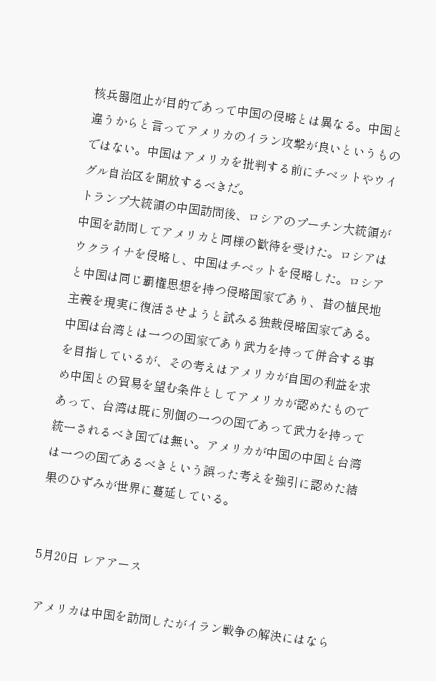核兵器阻止が目的であって中国の侵略とは異なる。中国と違うからと言ってアメリカのイラン攻撃が良いというものではない。中国はアメリカを批判する前にチベットやウイグル自治区を開放するべきだ。
トランプ大統領の中国訪問後、ロシアのプーチン大統領が中国を訪問してアメリカと同様の歓待を受けた。ロシアはウクライナを侵略し、中国はチベットを侵略した。ロシアと中国は同じ覇権思想を持つ侵略国家であり、昔の植民地主義を現実に復活させようと試みる独裁侵略国家である。
中国は台湾とは一つの国家であり武力を持って併合する事を目指しているが、その考えはアメリカが自国の利益を求め中国との貿易を望む条件としてアメリカが認めたものであって、台湾は既に別個の一つの国であって武力を持って統一されるべき国では無い。アメリカが中国の中国と台湾は一つの国であるべきという誤った考えを強引に認めた結果のひずみが世界に蔓延している。


5月20日 レアアース

 アメリカは中国を訪問したがイラン戦争の解決にはなら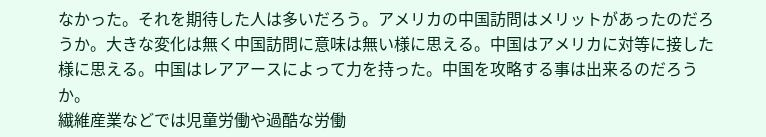なかった。それを期待した人は多いだろう。アメリカの中国訪問はメリットがあったのだろうか。大きな変化は無く中国訪問に意味は無い様に思える。中国はアメリカに対等に接した様に思える。中国はレアアースによって力を持った。中国を攻略する事は出来るのだろうか。
繊維産業などでは児童労働や過酷な労働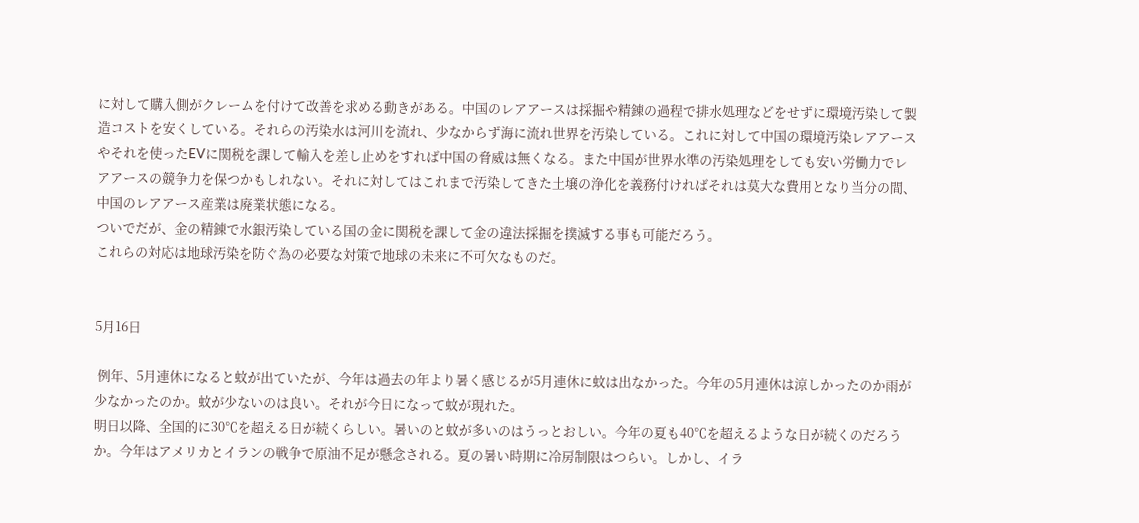に対して購入側がクレームを付けて改善を求める動きがある。中国のレアアースは採掘や精錬の過程で排水処理などをせずに環境汚染して製造コストを安くしている。それらの汚染水は河川を流れ、少なからず海に流れ世界を汚染している。これに対して中国の環境汚染レアアースやそれを使ったEVに関税を課して輸入を差し止めをすれば中国の脅威は無くなる。また中国が世界水準の汚染処理をしても安い労働力でレアアースの競争力を保つかもしれない。それに対してはこれまで汚染してきた土壌の浄化を義務付ければそれは莫大な費用となり当分の間、中国のレアアース産業は廃業状態になる。
ついでだが、金の精錬で水銀汚染している国の金に関税を課して金の違法採掘を撲滅する事も可能だろう。
これらの対応は地球汚染を防ぐ為の必要な対策で地球の未来に不可欠なものだ。


5月16日

 例年、5月連休になると蚊が出ていたが、今年は過去の年より暑く感じるが5月連休に蚊は出なかった。今年の5月連休は涼しかったのか雨が少なかったのか。蚊が少ないのは良い。それが今日になって蚊が現れた。
明日以降、全国的に30℃を超える日が続くらしい。暑いのと蚊が多いのはうっとおしい。今年の夏も40℃を超えるような日が続くのだろうか。今年はアメリカとイランの戦争で原油不足が懸念される。夏の暑い時期に冷房制限はつらい。しかし、イラ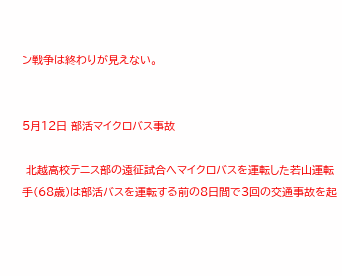ン戦争は終わりが見えない。


5月12日 部活マイクロバス事故

 北越高校テニス部の遠征試合へマイクロバスを運転した若山運転手(68歳)は部活バスを運転する前の8日間で3回の交通事故を起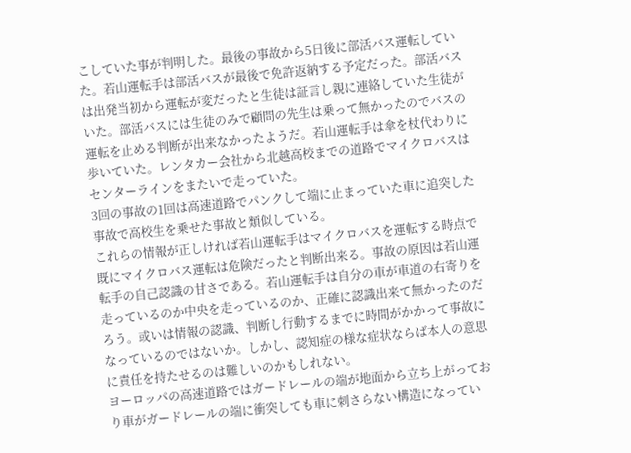こしていた事が判明した。最後の事故から5日後に部活バス運転していた。若山運転手は部活バスが最後で免許返納する予定だった。部活バスは出発当初から運転が変だったと生徒は証言し親に連絡していた生徒がいた。部活バスには生徒のみで顧問の先生は乗って無かったのでバスの運転を止める判断が出来なかったようだ。若山運転手は傘を杖代わりに歩いていた。レンタカー会社から北越高校までの道路でマイクロバスはセンターラインをまたいで走っていた。
3回の事故の1回は高速道路でパンクして端に止まっていた車に追突した事故で高校生を乗せた事故と類似している。
これらの情報が正しければ若山運転手はマイクロバスを運転する時点で既にマイクロバス運転は危険だったと判断出来る。事故の原因は若山運転手の自己認識の甘さである。若山運転手は自分の車が車道の右寄りを走っているのか中央を走っているのか、正確に認識出来て無かったのだろう。或いは情報の認識、判断し行動するまでに時間がかかって事故になっているのではないか。しかし、認知症の様な症状ならば本人の意思に責任を持たせるのは難しいのかもしれない。
ヨーロッパの高速道路ではガードレールの端が地面から立ち上がっており車がガードレールの端に衝突しても車に刺さらない構造になってい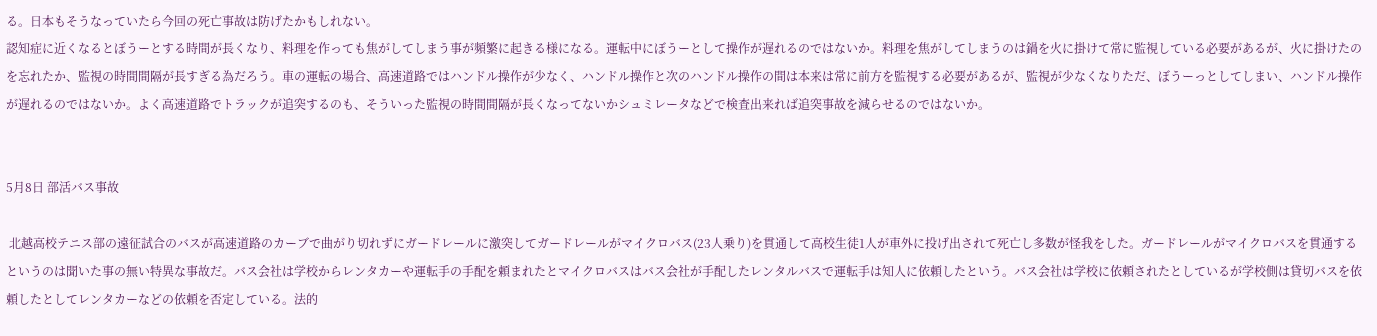る。日本もそうなっていたら今回の死亡事故は防げたかもしれない。
認知症に近くなるとぼうーとする時間が長くなり、料理を作っても焦がしてしまう事が頻繁に起きる様になる。運転中にぼうーとして操作が遅れるのではないか。料理を焦がしてしまうのは鍋を火に掛けて常に監視している必要があるが、火に掛けたのを忘れたか、監視の時間間隔が長すぎる為だろう。車の運転の場合、高速道路ではハンドル操作が少なく、ハンドル操作と次のハンドル操作の間は本来は常に前方を監視する必要があるが、監視が少なくなりただ、ぼうーっとしてしまい、ハンドル操作が遅れるのではないか。よく高速道路でトラックが追突するのも、そういった監視の時間間隔が長くなってないかシュミレータなどで検査出来れば追突事故を減らせるのではないか。


5月8日 部活バス事故

 北越高校テニス部の遠征試合のバスが高速道路のカーブで曲がり切れずにガードレールに激突してガードレールがマイクロバス(23人乗り)を貫通して高校生徒1人が車外に投げ出されて死亡し多数が怪我をした。ガードレールがマイクロバスを貫通するというのは聞いた事の無い特異な事故だ。バス会社は学校からレンタカーや運転手の手配を頼まれたとマイクロバスはバス会社が手配したレンタルバスで運転手は知人に依頼したという。バス会社は学校に依頼されたとしているが学校側は貸切バスを依頼したとしてレンタカーなどの依頼を否定している。法的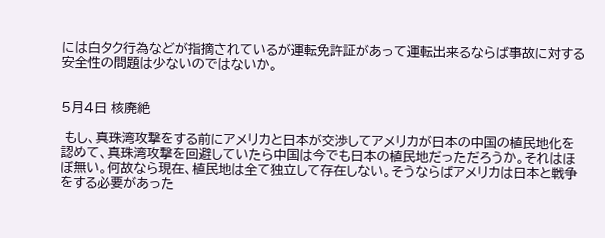には白タク行為などが指摘されているが運転免許証があって運転出来るならば事故に対する安全性の問題は少ないのではないか。


5月4日 核廃絶

 もし、真珠湾攻撃をする前にアメリカと日本が交渉してアメリカが日本の中国の植民地化を認めて、真珠湾攻撃を回避していたら中国は今でも日本の植民地だっただろうか。それはほぼ無い。何故なら現在、植民地は全て独立して存在しない。そうならばアメリカは日本と戦争をする必要があった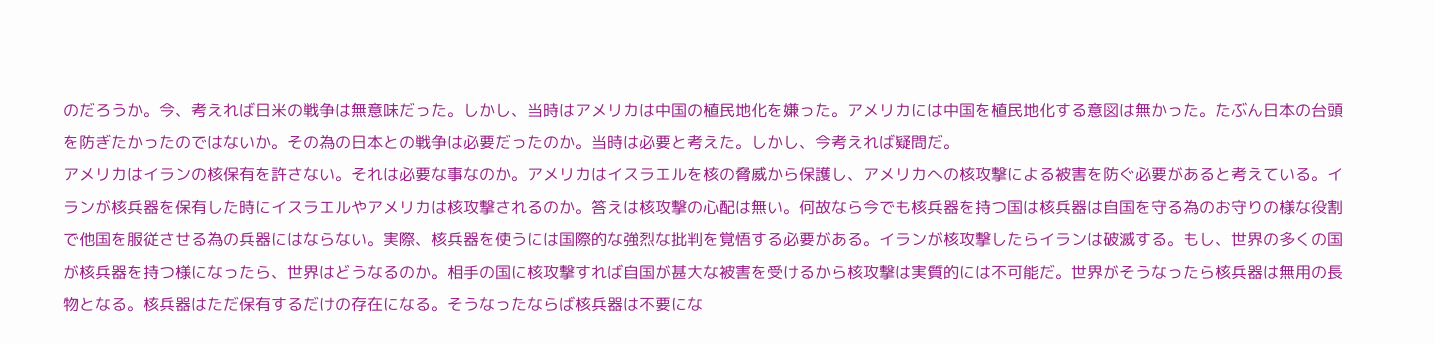のだろうか。今、考えれば日米の戦争は無意味だった。しかし、当時はアメリカは中国の植民地化を嫌った。アメリカには中国を植民地化する意図は無かった。たぶん日本の台頭を防ぎたかったのではないか。その為の日本との戦争は必要だったのか。当時は必要と考えた。しかし、今考えれば疑問だ。
アメリカはイランの核保有を許さない。それは必要な事なのか。アメリカはイスラエルを核の脅威から保護し、アメリカへの核攻撃による被害を防ぐ必要があると考えている。イランが核兵器を保有した時にイスラエルやアメリカは核攻撃されるのか。答えは核攻撃の心配は無い。何故なら今でも核兵器を持つ国は核兵器は自国を守る為のお守りの様な役割で他国を服従させる為の兵器にはならない。実際、核兵器を使うには国際的な強烈な批判を覚悟する必要がある。イランが核攻撃したらイランは破滅する。もし、世界の多くの国が核兵器を持つ様になったら、世界はどうなるのか。相手の国に核攻撃すれば自国が甚大な被害を受けるから核攻撃は実質的には不可能だ。世界がそうなったら核兵器は無用の長物となる。核兵器はただ保有するだけの存在になる。そうなったならば核兵器は不要にな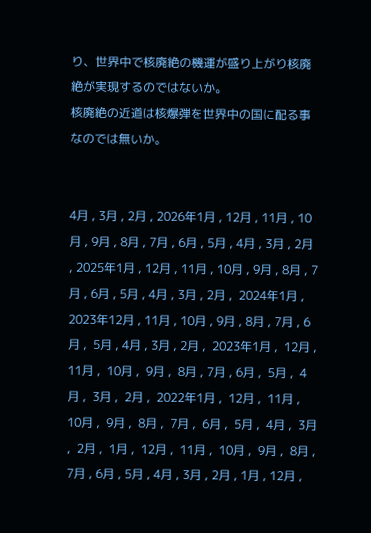り、世界中で核廃絶の機運が盛り上がり核廃絶が実現するのではないか。
核廃絶の近道は核爆弾を世界中の国に配る事なのでは無いか。


4月 , 3月 , 2月 , 2026年1月 , 12月 , 11月 , 10月 , 9月 , 8月 , 7月 , 6月 , 5月 , 4月 , 3月 , 2月 , 2025年1月 , 12月 , 11月 , 10月 , 9月 , 8月 , 7月 , 6月 , 5月 , 4月 , 3月 , 2月 ,  2024年1月 ,  2023年12月 , 11月 , 10月 , 9月 , 8月 , 7月 , 6月 ,  5月 , 4月 , 3月 , 2月 ,  2023年1月 ,  12月 ,  11月 ,  10月 ,  9月 ,  8月 , 7月 , 6月 ,  5月 ,  4月 ,  3月 ,  2月 ,  2022年1月 ,  12月 ,  11月 ,  10月 ,  9月 ,  8月 ,  7月 ,  6月 ,  5月 ,  4月 ,  3月 ,  2月 ,  1月 ,  12月 ,  11月 ,  10月 ,  9月 ,  8月 , 7月 , 6月 , 5月 , 4月 , 3月 , 2月 , 1月 , 12月 ,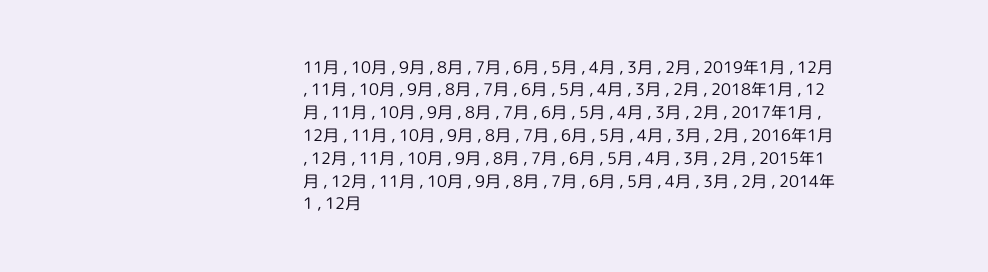11月 , 10月 , 9月 , 8月 , 7月 , 6月 , 5月 , 4月 , 3月 , 2月 , 2019年1月 , 12月 , 11月 , 10月 , 9月 , 8月 , 7月 , 6月 , 5月 , 4月 , 3月 , 2月 , 2018年1月 , 12月 , 11月 , 10月 , 9月 , 8月 , 7月 , 6月 , 5月 , 4月 , 3月 , 2月 , 2017年1月 , 12月 , 11月 , 10月 , 9月 , 8月 , 7月 , 6月 , 5月 , 4月 , 3月 , 2月 , 2016年1月 , 12月 , 11月 , 10月 , 9月 , 8月 , 7月 , 6月 , 5月 , 4月 , 3月 , 2月 , 2015年1月 , 12月 , 11月 , 10月 , 9月 , 8月 , 7月 , 6月 , 5月 , 4月 , 3月 , 2月 , 2014年1 , 12月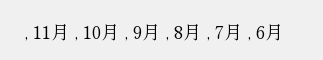, 11月 , 10月 , 9月 , 8月 , 7月 , 6月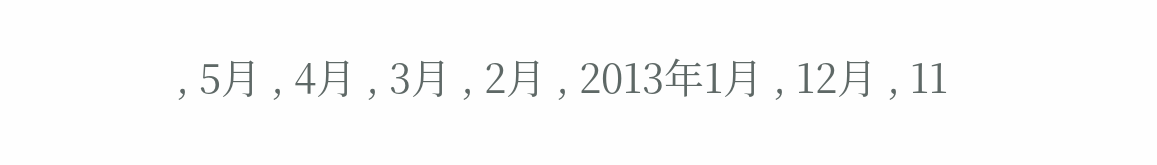, 5月 , 4月 , 3月 , 2月 , 2013年1月 , 12月 , 11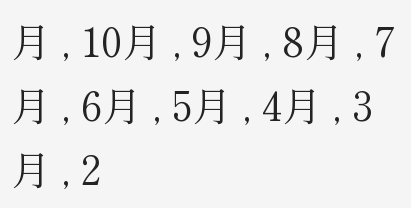月 , 10月 , 9月 , 8月 , 7月 , 6月 , 5月 , 4月 , 3月 , 2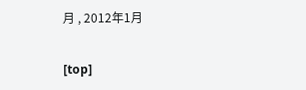月 , 2012年1月

[top]